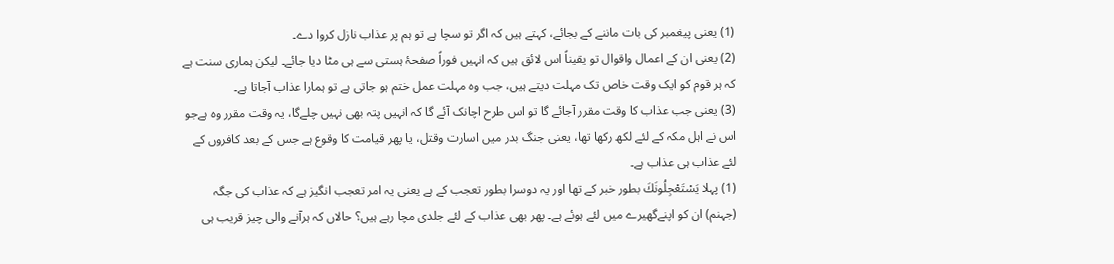(1) یعنی پیغمبر کی بات ماننے کے بجائے، کہتے ہیں کہ اگر تو سچا ہے تو ہم پر عذاب نازل کروا دے۔
(2) یعنی ان کے اعمال واقوال تو یقیناً اس لائق ہیں کہ انہیں فوراً صفحۂ ہستی سے ہی مٹا دیا جائے۔ لیکن ہماری سنت ہے کہ ہر قوم کو ایک وقت خاص تک مہلت دیتے ہیں، جب وہ مہلت عمل ختم ہو جاتی ہے تو ہمارا عذاب آجاتا ہے۔
(3) یعنی جب عذاب کا وقت مقرر آجائے گا تو اس طرح اچانک آئے گا کہ انہیں پتہ بھی نہیں چلےگا، یہ وقت مقرر وہ ہےجو اس نے اہل مکہ کے لئے لکھ رکھا تھا، یعنی جنگ بدر میں اسارت وقتل، یا پھر قیامت کا وقوع ہے جس کے بعد کافروں کے لئے عذاب ہی عذاب ہے۔
(1) پہلا يَسْتَعْجِلُونَكَ بطور خبر کے تھا اور یہ دوسرا بطور تعجب کے ہے یعنی یہ امر تعجب انگیز ہے کہ عذاب کی جگہ (جہنم) ان کو اپنےگھیرے میں لئے ہوئے ہے۔ پھر بھی عذاب کے لئے جلدی مچا رہے ہیں؟ حالاں کہ ہرآنے والی چیز قریب ہی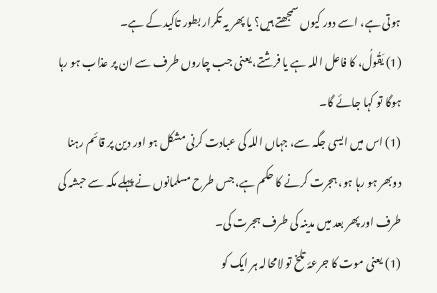ہوتی ہے، اسے دور کیوں سمجھتے ہیں؟ یا پھر یہ تکرار بطور تاکید کے ہے۔
(1) يَقُولُ، کا فاعل اللہ ہے یا فرشتے، یعنی جب چاروں طرف سے ان پر عذاب ہو رہا ہوگا تو کہا جائے گا۔
(1) اس میں ایسی جگہ سے، جہاں اللہ کی عبادت کرنی مشکل ہو اور دین پر قائم رہنا دوبھر ہو رہا ہو، ہجرت کرنے کا حکم ہے، جس طرح مسلمانوں نے پہلے مکہ سے حبشہ کی طرف اور پھر بعد میں مدینہ کی طرف ہجرت کی۔
(1) یعنی موت کا جرعۂ تلخ تو لامحالہ ہر ایک کو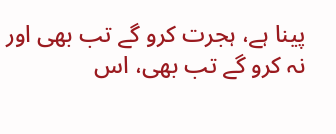پینا ہے، ہجرت کرو گے تب بھی اور نہ کرو گے تب بھی، اس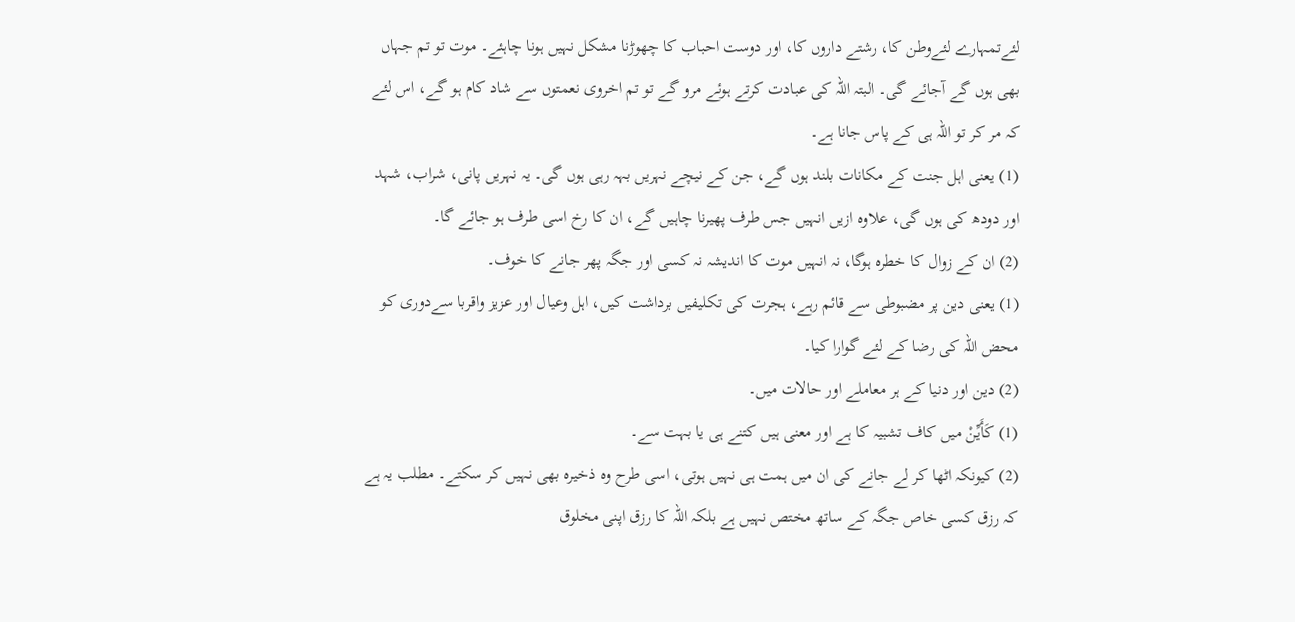لئےتمہارے لئےوطن کا، رشتے داروں کا، اور دوست احباب کا چھوڑنا مشکل نہیں ہونا چاہئے۔ موت تو تم جہاں بھی ہوں گے آجائے گی۔ البتہ اللہ کی عبادت کرتے ہوئے مرو گے تو تم اخروی نعمتوں سے شاد کام ہو گے، اس لئے کہ مر کر تو اللہ ہی کے پاس جانا ہے۔
(1) یعنی اہل جنت کے مکانات بلند ہوں گے، جن کے نیچے نہریں بہہ رہی ہوں گی۔ یہ نہریں پانی، شراب، شہد اور دودھ کی ہوں گی، علاوہ ازیں انہیں جس طرف پھیرنا چاہیں گے، ان کا رخ اسی طرف ہو جائے گا۔
(2) ان کے زوال کا خطرہ ہوگا، نہ انہیں موت کا اندیشہ نہ کسی اور جگہ پھر جانے کا خوف۔
(1) یعنی دین پر مضبوطی سے قائم رہے، ہجرت کی تکلیفیں برداشت کیں، اہل وعیال اور عزیز واقربا سےدوری کو محض اللہ کی رضا کے لئے گوارا کیا۔
(2) دین اور دنیا کے ہر معاملے اور حالات میں۔
(1) كَأَيِّنْ میں کاف تشبیہ کا ہے اور معنی ہیں کتنے ہی یا بہت سے۔
(2) کیونکہ اٹھا کر لے جانے کی ان میں ہمت ہی نہیں ہوتی، اسی طرح وہ ذخیرہ بھی نہیں کر سکتے۔ مطلب یہ ہے کہ رزق کسی خاص جگہ کے ساتھ مختص نہیں ہے بلکہ اللہ کا رزق اپنی مخلوق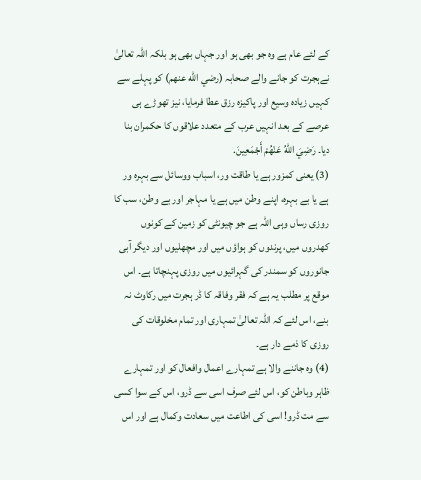کے لئے عام ہے وہ جو بھی ہو اور جہاں بھی ہو بلکہ اللہ تعالیٰ نےہجرت کو جانے والے صحابہ (رضي الله عنهم) کو پہلے سے کہیں زیادہ وسیع اور پاکیزہ رزق عطا فرمایا، نیز تھوڑے ہی عرصے کے بعد انہیں عرب کے متعدد علاقوں کا حکمران بنا دیا۔ رَضِيَ اللهُ عَنْهُمْ أَجْمَعِينَ.
(3) یعنی کمزور ہے یا طاقت ور، اسباب ووسائل سے بہرہ ور ہے یا بے بہرہ، اپنے وطن میں ہے یا مہاجر اور بے وطن، سب کا روزی رساں وہی اللہ ہے جو چیونٹی کو زمین کے کونوں کھدروں میں، پرندوں کو ہواؤں میں اور مچھلیوں اور دیگر آبی جانوروں کو سمندر کی گہرائیوں میں روزی پہنچاتا ہے۔ اس موقع پر مطلب یہ ہے کہ فقر وفاقہ کا ڈر ہجرت میں رکاوٹ نہ بنے، اس لئے کہ اللہ تعالیٰ تمہاری اور تمام مخلوقات کی روزی کا ذمے دار ہے۔
(4) وہ جاننے والا ہے تمہارے اعمال وافعال کو اور تمہارے ظاہر وباطن کو، اس لئے صرف اسی سے ڈرو، اس کے سوا کسی سے مت ڈرو! اسی کی اطاعت میں سعادت وکمال ہے اور اس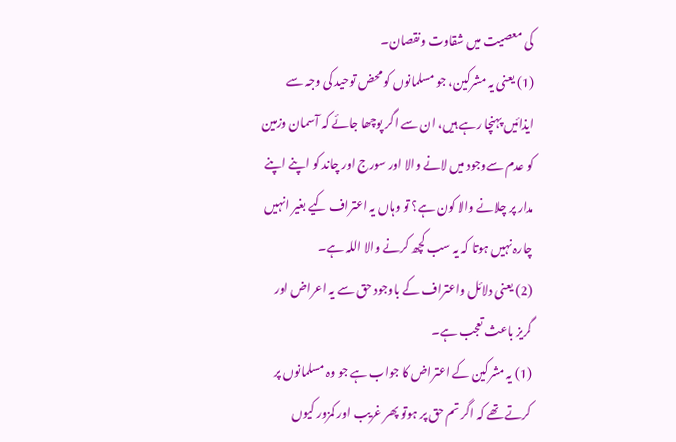کی معصیت میں شقاوت ونقصان۔
(1) یعنی یہ مشرکین، جو مسلمانوں کو محض توحید کی وجہ سے ایذائیں پہنچا رہے ہیں، ان سے اگر پوچھا جائے کہ آسمان وزمین کو عدم سےوجود میں لانے والا اور سورج اور چاند کو اپنے اپنے مدار پر چلانے والا کون ہے؟ تو وہاں یہ اعتراف کیے بغیر انہیں چارہ نہیں ہوتا کہ یہ سب کچھ کرنے والا اللہ ہے۔
(2) یعنی دلائل واعتراف کے باوجود حق سے یہ اعراض اور گریز باعث تعجب ہے۔
(1) یہ مشرکین کے اعتراض کا جواب ہے جو وہ مسلمانوں پر کرتے تھے کہ اگر تم حق پر ہوتو پھر غریب اور کمزور کیوں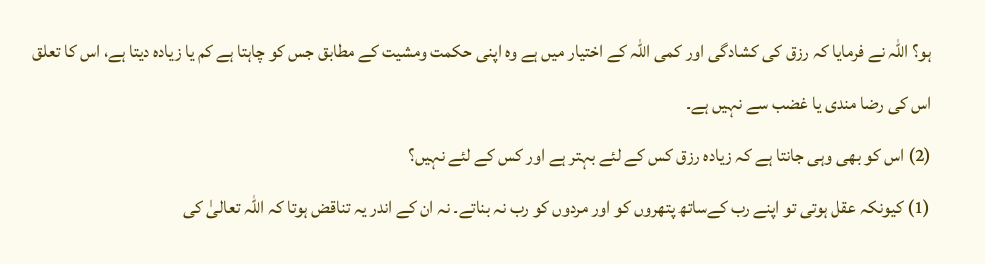ہو؟ اللہ نے فرمایا کہ رزق کی کشادگی اور کمی اللہ کے اختیار میں ہے وہ اپنی حکمت ومشیت کے مطابق جس کو چاہتا ہے کم یا زیادہ دیتا ہے، اس کا تعلق اس کی رضا مندی یا غضب سے نہیں ہے۔
(2) اس کو بھی وہی جانتا ہے کہ زیادہ رزق کس کے لئے بہتر ہے اور کس کے لئے نہیں؟
(1) کیونکہ عقل ہوتی تو اپنے رب کےساتھ پتھروں کو اور مردوں کو رب نہ بناتے۔ نہ ان کے اندر یہ تناقض ہوتا کہ اللہ تعالیٰ کی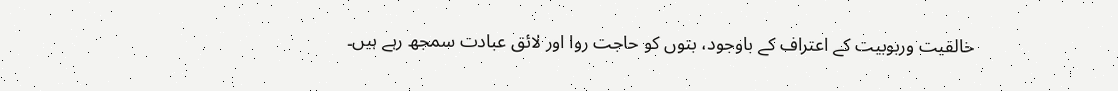خالقیت وربوبیت کے اعتراف کے باوجود، بتوں کو حاجت روا اور لائق عبادت سمجھ رہے ہیں۔